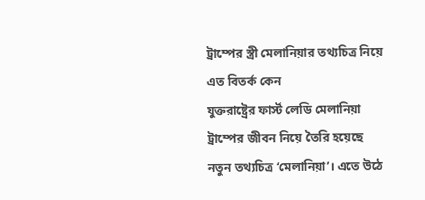ট্রাম্পের স্ত্রী মেলানিয়ার তথ্যচিত্র নিয়ে এত বিতর্ক কেন
যুক্তরাষ্ট্রের ফার্স্ট লেডি মেলানিয়া ট্রাম্পের জীবন নিয়ে তৈরি হয়েছে নতুন তথ্যচিত্র ‘মেলানিয়া’। এতে উঠে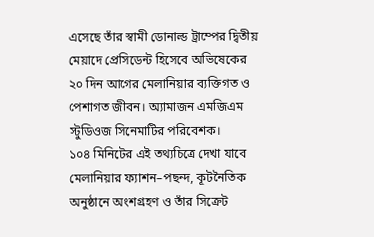এসেছে তাঁর স্বামী ডোনাল্ড ট্রাম্পের দ্বিতীয় মেয়াদে প্রেসিডেন্ট হিসেবে অভিষেকের ২০ দিন আগের মেলানিয়ার ব্যক্তিগত ও পেশাগত জীবন। অ্যামাজন এমজিএম স্টুডিওজ সিনেমাটির পরিবেশক।
১০৪ মিনিটের এই তথ্যচিত্রে দেখা যাবে মেলানিয়ার ফ্যাশন–পছন্দ, কূটনৈতিক অনুষ্ঠানে অংশগ্রহণ ও তাঁর সিক্রেট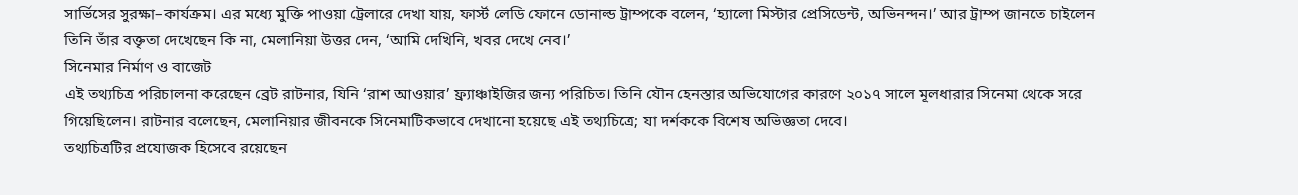সার্ভিসের সুরক্ষা–কার্যক্রম। এর মধ্যে মুক্তি পাওয়া ট্রেলারে দেখা যায়, ফার্স্ট লেডি ফোনে ডোনাল্ড ট্রাম্পকে বলেন, ‘হ্যালো মিস্টার প্রেসিডেন্ট, অভিনন্দন।’ আর ট্রাম্প জানতে চাইলেন তিনি তাঁর বক্তৃতা দেখেছেন কি না, মেলানিয়া উত্তর দেন, ‘আমি দেখিনি, খবর দেখে নেব।’
সিনেমার নির্মাণ ও বাজেট
এই তথ্যচিত্র পরিচালনা করেছেন ব্রেট রাটনার, যিনি ‘রাশ আওয়ার’ ফ্র্যাঞ্চাইজির জন্য পরিচিত। তিনি যৌন হেনস্তার অভিযোগের কারণে ২০১৭ সালে মূলধারার সিনেমা থেকে সরে গিয়েছিলেন। রাটনার বলেছেন, মেলানিয়ার জীবনকে সিনেমাটিকভাবে দেখানো হয়েছে এই তথ্যচিত্রে; যা দর্শককে বিশেষ অভিজ্ঞতা দেবে।
তথ্যচিত্রটির প্রযোজক হিসেবে রয়েছেন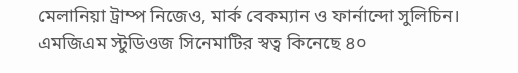মেলানিয়া ট্রাম্প নিজেও, মার্ক বেকম্যান ও ফার্নান্দো সুলিচিন। এমজিএম স্টুডিওজ সিনেমাটির স্বত্ব কিনেছে ৪০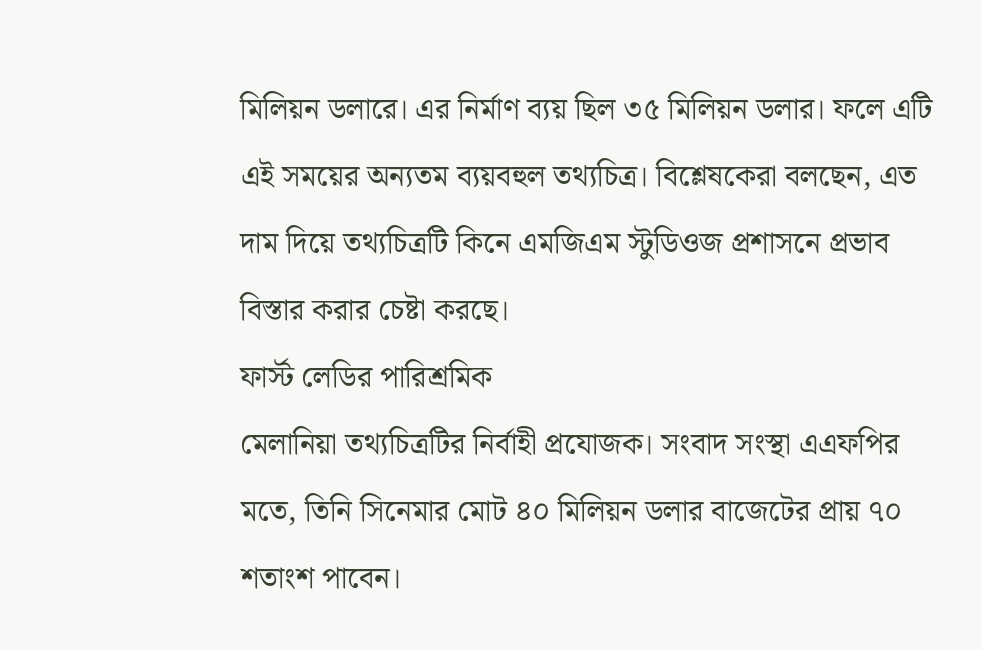মিলিয়ন ডলারে। এর নির্মাণ ব্যয় ছিল ৩৫ মিলিয়ন ডলার। ফলে এটি এই সময়ের অন্যতম ব্যয়বহুল তথ্যচিত্র। বিশ্লেষকেরা বলছেন, এত দাম দিয়ে তথ্যচিত্রটি কিনে এমজিএম স্টুডিওজ প্রশাসনে প্রভাব বিস্তার করার চেষ্টা করছে।
ফার্স্ট লেডির পারিশ্রমিক
মেলানিয়া তথ্যচিত্রটির নির্বাহী প্রযোজক। সংবাদ সংস্থা এএফপির মতে, তিনি সিনেমার মোট ৪০ মিলিয়ন ডলার বাজেটের প্রায় ৭০ শতাংশ পাবেন।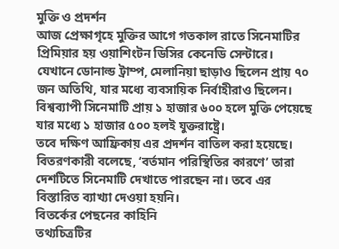মুক্তি ও প্রদর্শন
আজ প্রেক্ষাগৃহে মুক্তির আগে গতকাল রাতে সিনেমাটির প্রিমিয়ার হয় ওয়াশিংটন ডিসির কেনেডি সেন্টারে। যেখানে ডোনাল্ড ট্রাম্প, মেলানিয়া ছাড়াও ছিলেন প্রায় ৭০ জন অতিথি, যার মধ্যে ব্যবসায়িক নির্বাহীরাও ছিলেন। বিশ্বব্যাপী সিনেমাটি প্রায় ১ হাজার ৬০০ হলে মুক্তি পেয়েছে যার মধ্যে ১ হাজার ৫০০ হলই যুক্তরাষ্ট্রে।
তবে দক্ষিণ আফ্রিকায় এর প্রদর্শন বাতিল করা হয়েছে। বিতরণকারী বলেছে, ‘বর্তমান পরিস্থিতির কারণে’ তারা দেশটিতে সিনেমাটি দেখাতে পারছেন না। তবে এর বিস্তারিত ব্যাখ্যা দেওয়া হয়নি।
বিতর্কের পেছনের কাহিনি
তথ্যচিত্রটির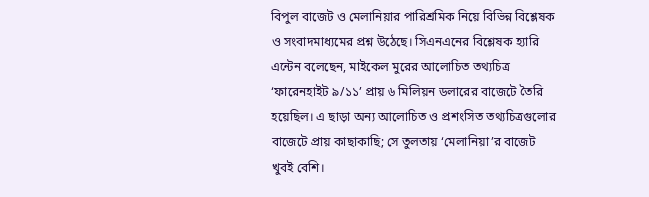বিপুল বাজেট ও মেলানিয়ার পারিশ্রমিক নিয়ে বিভিন্ন বিশ্লেষক ও সংবাদমাধ্যমের প্রশ্ন উঠেছে। সিএনএনের বিশ্লেষক হ্যারি এন্টেন বলেছেন, মাইকেল মুরের আলোচিত তথ্যচিত্র ‘ফারেনহাইট ৯/১১’ প্রায় ৬ মিলিয়ন ডলারের বাজেটে তৈরি হয়েছিল। এ ছাড়া অন্য আলোচিত ও প্রশংসিত তথ্যচিত্রগুলোর বাজেটে প্রায় কাছাকাছি; সে তুলতায় ‘মেলানিয়া’র বাজেট খুবই বেশি।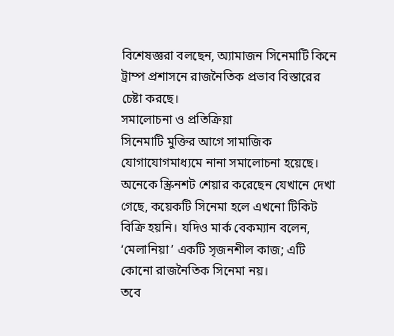বিশেষজ্ঞরা বলছেন, অ্যামাজন সিনেমাটি কিনে ট্রাম্প প্রশাসনে রাজনৈতিক প্রভাব বিস্তারের চেষ্টা করছে।
সমালোচনা ও প্রতিক্রিয়া
সিনেমাটি মুক্তির আগে সামাজিক যোগাযোগমাধ্যমে নানা সমালোচনা হয়েছে। অনেকে স্ক্রিনশট শেয়ার করেছেন যেখানে দেখা গেছে, কয়েকটি সিনেমা হলে এখনো টিকিট বিক্রি হয়নি। যদিও মার্ক বেকম্যান বলেন, ‘মেলানিয়া’ একটি সৃজনশীল কাজ; এটি কোনো রাজনৈতিক সিনেমা নয়।
তবে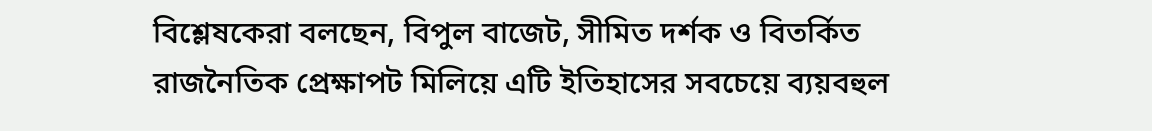বিশ্লেষকেরা বলছেন, বিপুল বাজেট, সীমিত দর্শক ও বিতর্কিত রাজনৈতিক প্রেক্ষাপট মিলিয়ে এটি ইতিহাসের সবচেয়ে ব্যয়বহুল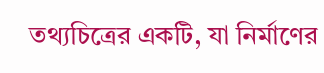তথ্যচিত্রের একটি, যা নির্মাণের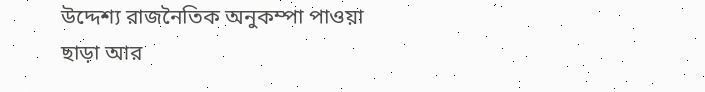উদ্দেশ্য রাজনৈতিক অনুকম্পা পাওয়া ছাড়া আর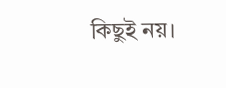কিছুই নয়।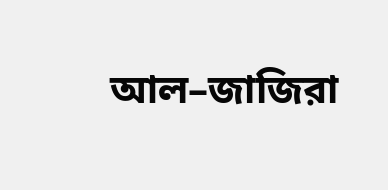আল–জাজিরা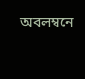অবলম্বনে